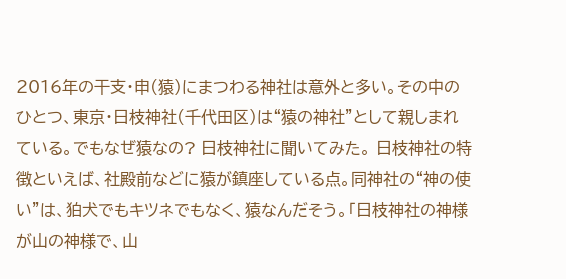2016年の干支・申(猿)にまつわる神社は意外と多い。その中のひとつ、東京・日枝神社(千代田区)は“猿の神社”として親しまれている。でもなぜ猿なの? 日枝神社に聞いてみた。 日枝神社の特徴といえば、社殿前などに猿が鎮座している点。同神社の“神の使い”は、狛犬でもキツネでもなく、猿なんだそう。「日枝神社の神様が山の神様で、山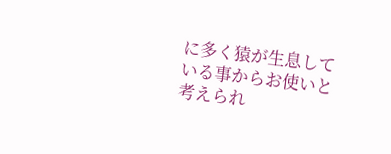に多く猿が生息している事からお使いと考えられ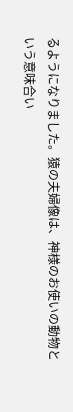るようになりました。猿の夫婦像は、神様のお使いの動物という意味合い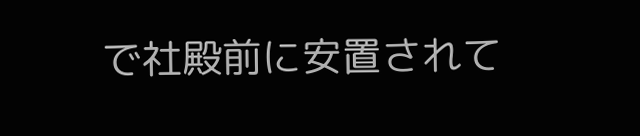で社殿前に安置されて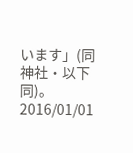います」(同神社・以下同)。
2016/01/01